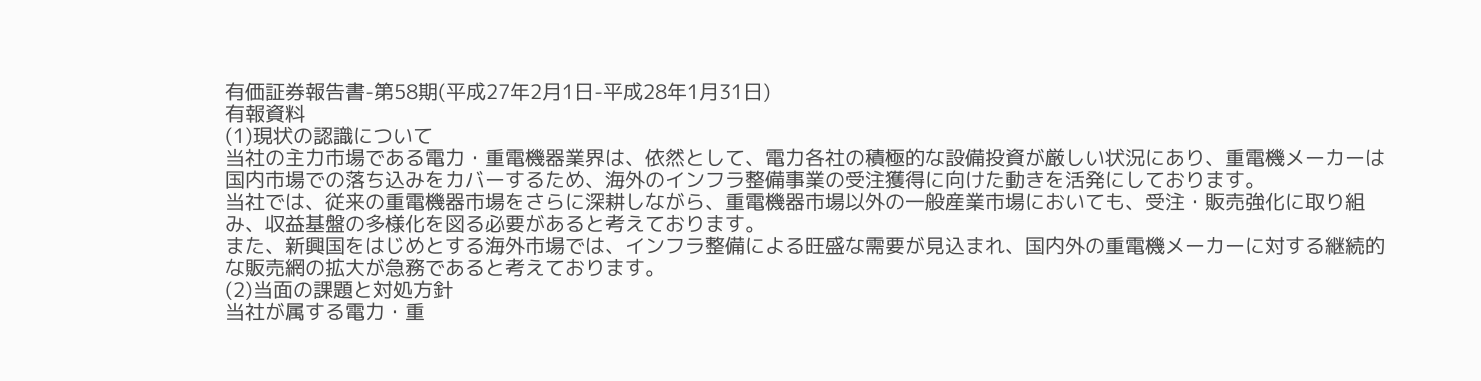有価証券報告書-第58期(平成27年2月1日-平成28年1月31日)
有報資料
(1)現状の認識について
当社の主力市場である電力・重電機器業界は、依然として、電力各社の積極的な設備投資が厳しい状況にあり、重電機メーカーは国内市場での落ち込みをカバーするため、海外のインフラ整備事業の受注獲得に向けた動きを活発にしております。
当社では、従来の重電機器市場をさらに深耕しながら、重電機器市場以外の一般産業市場においても、受注・販売強化に取り組み、収益基盤の多様化を図る必要があると考えております。
また、新興国をはじめとする海外市場では、インフラ整備による旺盛な需要が見込まれ、国内外の重電機メーカーに対する継続的な販売網の拡大が急務であると考えております。
(2)当面の課題と対処方針
当社が属する電力・重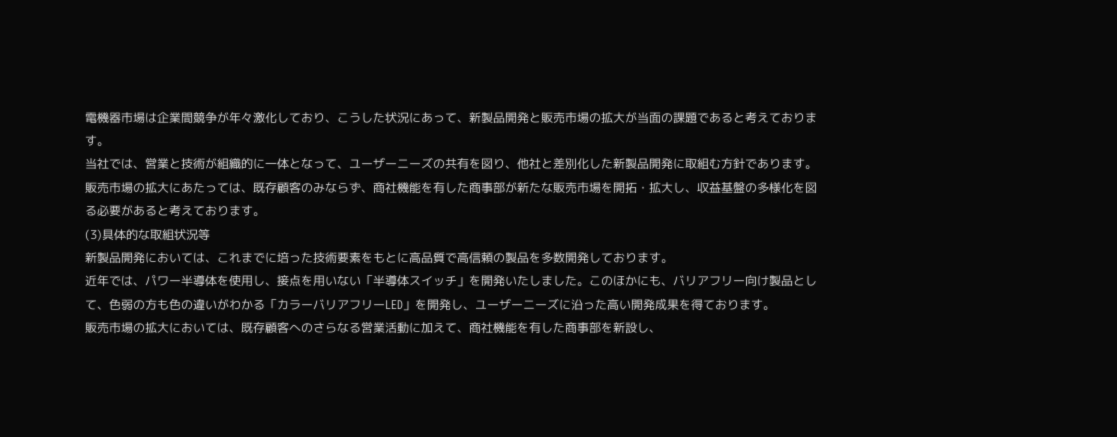電機器市場は企業間競争が年々激化しており、こうした状況にあって、新製品開発と販売市場の拡大が当面の課題であると考えております。
当社では、営業と技術が組織的に一体となって、ユーザーニーズの共有を図り、他社と差別化した新製品開発に取組む方針であります。
販売市場の拡大にあたっては、既存顧客のみならず、商社機能を有した商事部が新たな販売市場を開拓・拡大し、収益基盤の多様化を図る必要があると考えております。
(3)具体的な取組状況等
新製品開発においては、これまでに培った技術要素をもとに高品質で高信頼の製品を多数開発しております。
近年では、パワー半導体を使用し、接点を用いない「半導体スイッチ」を開発いたしました。このほかにも、バリアフリー向け製品として、色弱の方も色の違いがわかる「カラーバリアフリーLED」を開発し、ユーザーニーズに沿った高い開発成果を得ております。
販売市場の拡大においては、既存顧客へのさらなる営業活動に加えて、商社機能を有した商事部を新設し、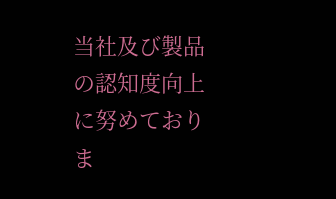当社及び製品の認知度向上に努めておりま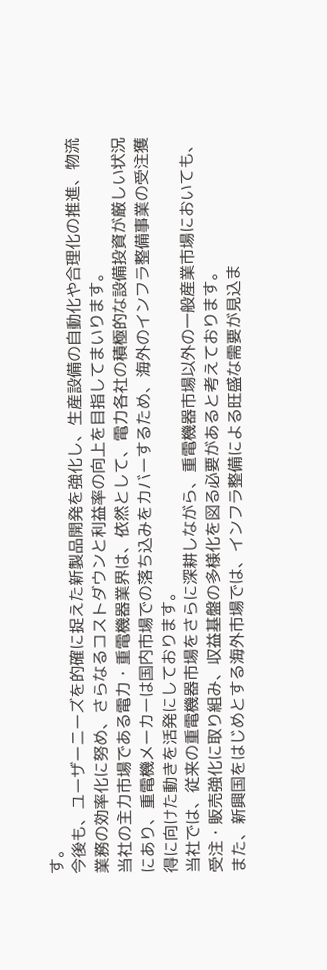す。
今後も、ユーザーニーズを的確に捉えた新製品開発を強化し、生産設備の自動化や合理化の推進、物流業務の効率化に努め、さらなるコストダウンと利益率の向上を目指してまいります。
当社の主力市場である電力・重電機器業界は、依然として、電力各社の積極的な設備投資が厳しい状況にあり、重電機メーカーは国内市場での落ち込みをカバーするため、海外のインフラ整備事業の受注獲得に向けた動きを活発にしております。
当社では、従来の重電機器市場をさらに深耕しながら、重電機器市場以外の一般産業市場においても、受注・販売強化に取り組み、収益基盤の多様化を図る必要があると考えております。
また、新興国をはじめとする海外市場では、インフラ整備による旺盛な需要が見込ま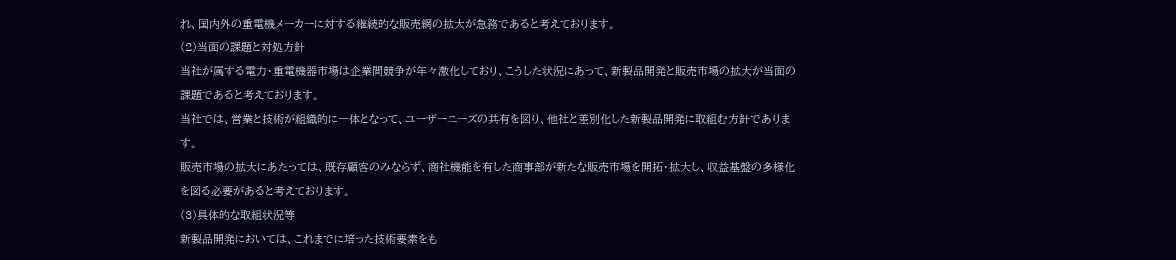れ、国内外の重電機メーカーに対する継続的な販売網の拡大が急務であると考えております。
(2)当面の課題と対処方針
当社が属する電力・重電機器市場は企業間競争が年々激化しており、こうした状況にあって、新製品開発と販売市場の拡大が当面の課題であると考えております。
当社では、営業と技術が組織的に一体となって、ユーザーニーズの共有を図り、他社と差別化した新製品開発に取組む方針であります。
販売市場の拡大にあたっては、既存顧客のみならず、商社機能を有した商事部が新たな販売市場を開拓・拡大し、収益基盤の多様化を図る必要があると考えております。
(3)具体的な取組状況等
新製品開発においては、これまでに培った技術要素をも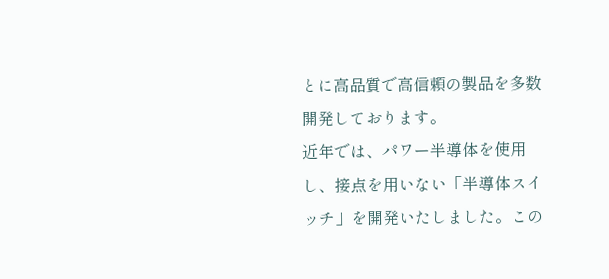とに高品質で高信頼の製品を多数開発しております。
近年では、パワー半導体を使用し、接点を用いない「半導体スイッチ」を開発いたしました。この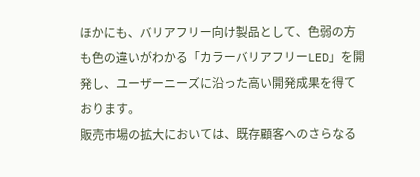ほかにも、バリアフリー向け製品として、色弱の方も色の違いがわかる「カラーバリアフリーLED」を開発し、ユーザーニーズに沿った高い開発成果を得ております。
販売市場の拡大においては、既存顧客へのさらなる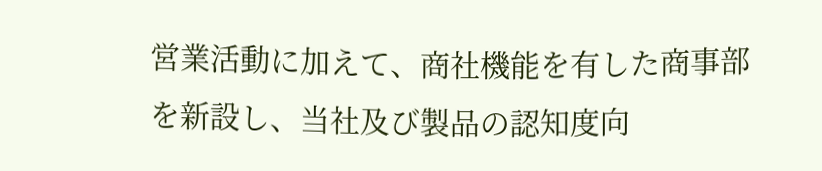営業活動に加えて、商社機能を有した商事部を新設し、当社及び製品の認知度向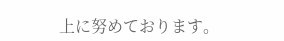上に努めております。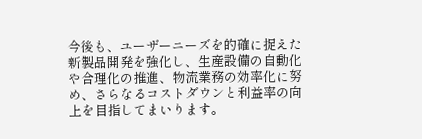今後も、ユーザーニーズを的確に捉えた新製品開発を強化し、生産設備の自動化や合理化の推進、物流業務の効率化に努め、さらなるコストダウンと利益率の向上を目指してまいります。